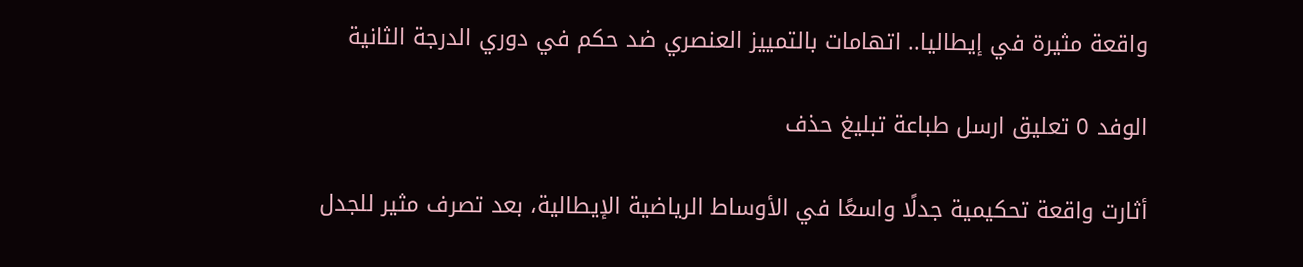واقعة مثيرة في إيطاليا.. اتهامات بالتمييز العنصري ضد حكم في دوري الدرجة الثانية

الوفد 0 تعليق ارسل طباعة تبليغ حذف

أثارت واقعة تحكيمية جدلًا واسعًا في الأوساط الرياضية الإيطالية، بعد تصرف مثير للجدل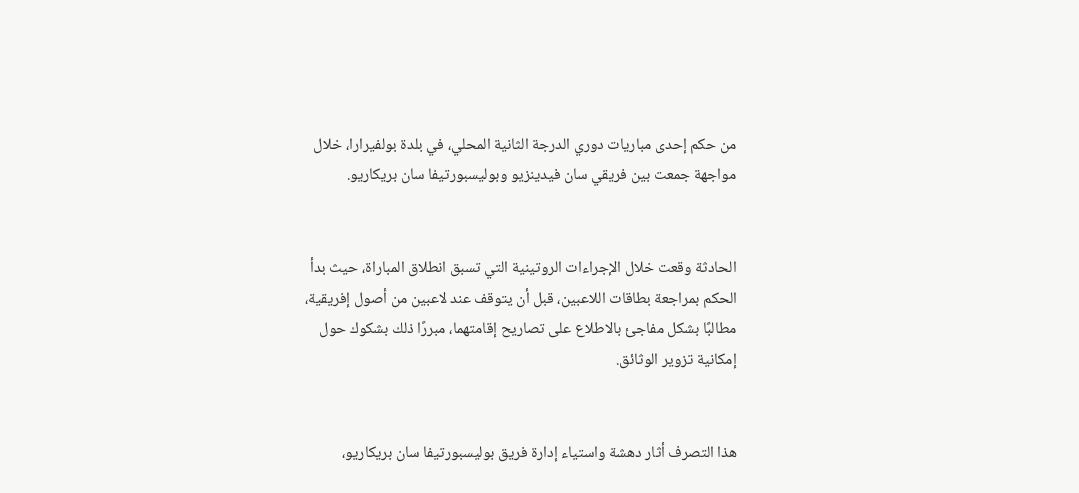من حكم إحدى مباريات دوري الدرجة الثانية المحلي، في بلدة بولفيرارا، خلال مواجهة جمعت بين فريقي سان فيدينزيو وبوليسبورتيفا سان بريكاريو.


الحادثة وقعت خلال الإجراءات الروتينية التي تسبق انطلاق المباراة، حيث بدأ الحكم بمراجعة بطاقات اللاعبين، قبل أن يتوقف عند لاعبين من أصول إفريقية، مطالبًا بشكل مفاجئ بالاطلاع على تصاريح إقامتهما، مبررًا ذلك بشكوك حول إمكانية تزوير الوثائق.


هذا التصرف أثار دهشة واستياء إدارة فريق بوليسبورتيفا سان بريكاريو،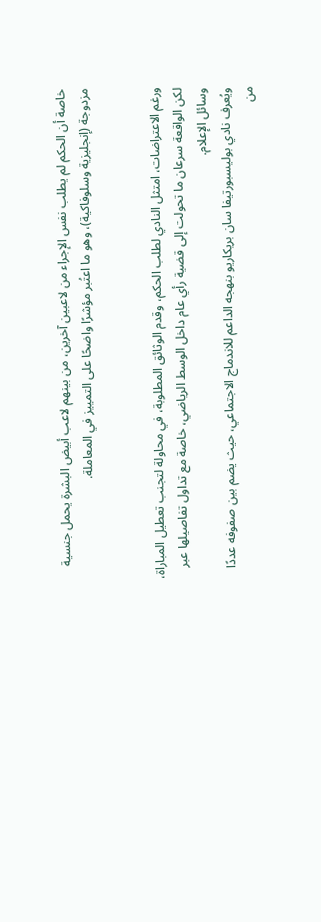خاصة أن الحكم لم يطلب نفس الإجراء من لاعبين آخرين، من بينهم لاعب أبيض البشرة يحمل جنسية مزدوجة (إنجليزية وسلوفاكية)، وهو ما اعتُبر مؤشرًا واضحًا على التمييز في المعاملة.


ورغم الاعتراضات، امتثل النادي لطلب الحكم، وقدم الوثائق المطلوبة، في محاولة لتجنب تعطيل المباراة، لكن الواقعة سرعان ما تحولت إلى قضية رأي عام داخل الوسط الرياضي، خاصة مع تداول تفاصيلها عبر وسائل الإعلام.
ويُعرف نادي بوليسبورتيفا سان بريكاريو بنهجه الداعم للاندماج الاجتماعي، حيث يضم بين صفوفه عددًا من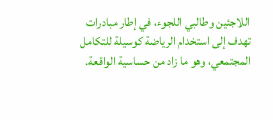اللاجئين وطالبي اللجوء، في إطار مبادرات تهدف إلى استخدام الرياضة كوسيلة للتكامل المجتمعي، وهو ما زاد من حساسية الواقعة.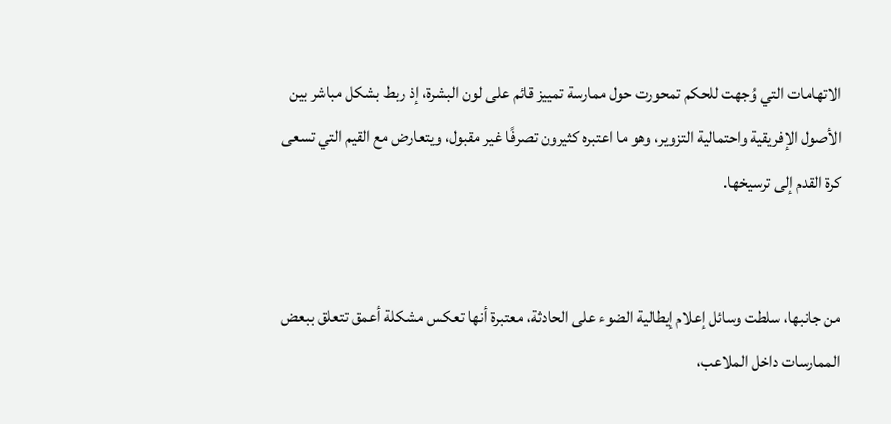الاتهامات التي وُجهت للحكم تمحورت حول ممارسة تمييز قائم على لون البشرة، إذ ربط بشكل مباشر بين الأصول الإفريقية واحتمالية التزوير، وهو ما اعتبره كثيرون تصرفًا غير مقبول، ويتعارض مع القيم التي تسعى كرة القدم إلى ترسيخها.


من جانبها، سلطت وسائل إعلام إيطالية الضوء على الحادثة، معتبرة أنها تعكس مشكلة أعمق تتعلق ببعض الممارسات داخل الملاعب،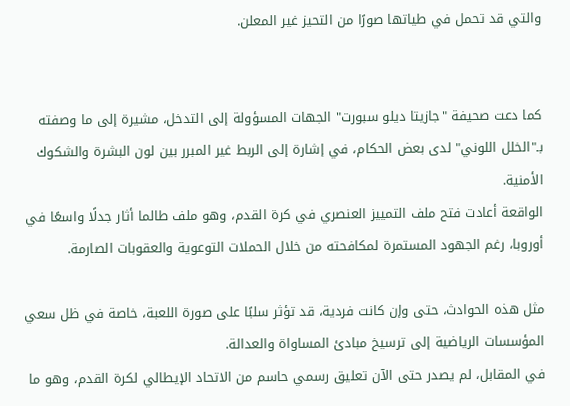والتي قد تحمل في طياتها صورًا من التحيز غير المعلن.


كما دعت صحيفة "جازيتا ديلو سبورت" الجهات المسؤولة إلى التدخل، مشيرة إلى ما وصفته بـ"الخلل اللوني" لدى بعض الحكام، في إشارة إلى الربط غير المبرر بين لون البشرة والشكوك الأمنية.
الواقعة أعادت فتح ملف التمييز العنصري في كرة القدم، وهو ملف طالما أثار جدلًا واسعًا في أوروبا، رغم الجهود المستمرة لمكافحته من خلال الحملات التوعوية والعقوبات الصارمة.

مثل هذه الحوادث، حتى وإن كانت فردية، قد تؤثر سلبًا على صورة اللعبة، خاصة في ظل سعي المؤسسات الرياضية إلى ترسيخ مبادئ المساواة والعدالة.
في المقابل، لم يصدر حتى الآن تعليق رسمي حاسم من الاتحاد الإيطالي لكرة القدم، وهو ما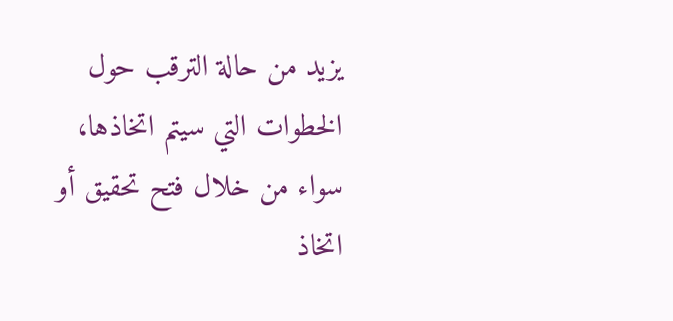يزيد من حالة الترقب حول الخطوات التي سيتم اتخاذها، سواء من خلال فتح تحقيق أو اتخاذ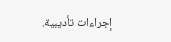إجراءات تأديبية.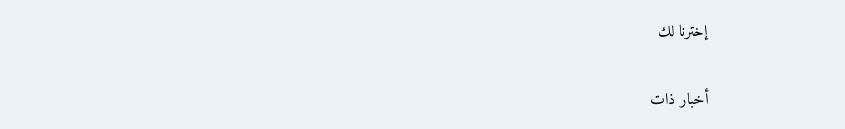إخترنا لك

أخبار ذات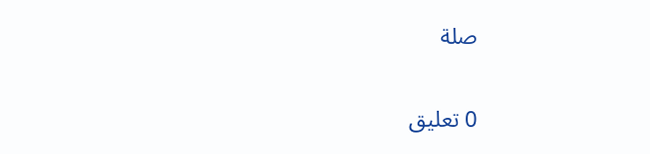صلة

0 تعليق